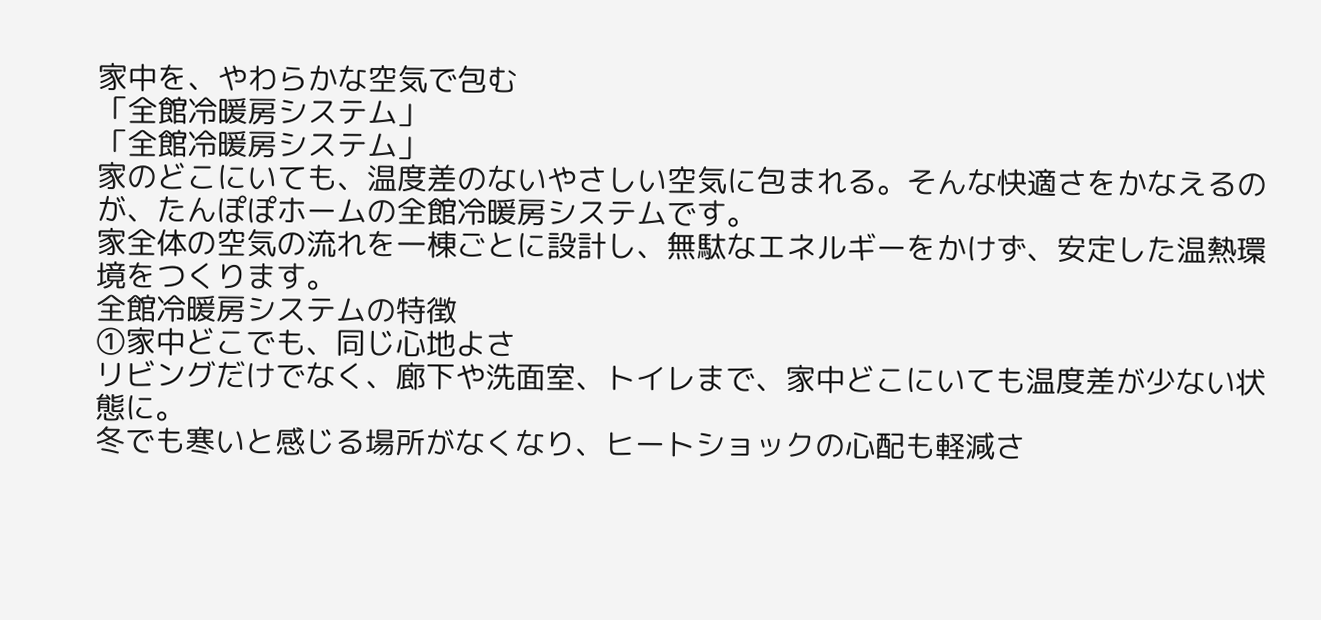家中を、やわらかな空気で包む
「全館冷暖房システム」
「全館冷暖房システム」
家のどこにいても、温度差のないやさしい空気に包まれる。そんな快適さをかなえるのが、たんぽぽホームの全館冷暖房システムです。
家全体の空気の流れを一棟ごとに設計し、無駄なエネルギーをかけず、安定した温熱環境をつくります。
全館冷暖房システムの特徴
①家中どこでも、同じ心地よさ
リビングだけでなく、廊下や洗面室、トイレまで、家中どこにいても温度差が少ない状態に。
冬でも寒いと感じる場所がなくなり、ヒートショックの心配も軽減さ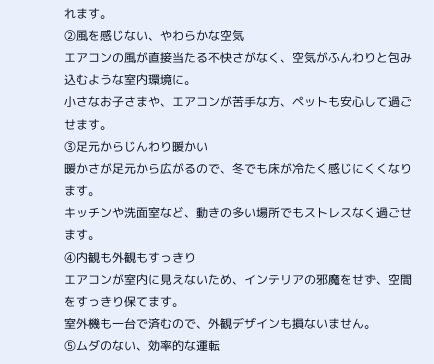れます。
②風を感じない、やわらかな空気
エアコンの風が直接当たる不快さがなく、空気がふんわりと包み込むような室内環境に。
小さなお子さまや、エアコンが苦手な方、ペットも安心して過ごせます。
③足元からじんわり暖かい
暖かさが足元から広がるので、冬でも床が冷たく感じにくくなります。
キッチンや洗面室など、動きの多い場所でもストレスなく過ごせます。
④内観も外観もすっきり
エアコンが室内に見えないため、インテリアの邪魔をせず、空間をすっきり保てます。
室外機も一台で済むので、外観デザインも損ないません。
⑤ムダのない、効率的な運転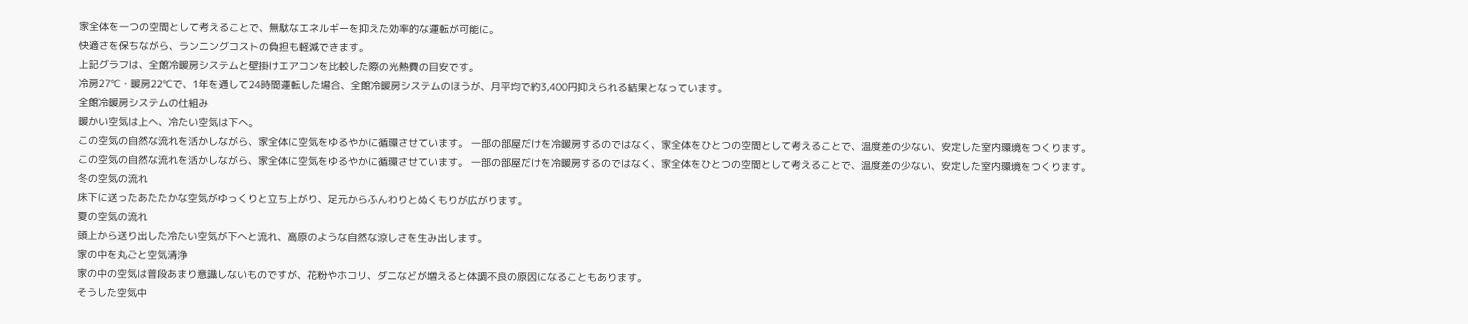家全体を一つの空間として考えることで、無駄なエネルギーを抑えた効率的な運転が可能に。
快適さを保ちながら、ランニングコストの負担も軽減できます。
上記グラフは、全館冷暖房システムと壁掛けエアコンを比較した際の光熱費の目安です。
冷房27℃・暖房22℃で、1年を通して24時間運転した場合、全館冷暖房システムのほうが、月平均で約3,400円抑えられる結果となっています。
全館冷暖房システムの仕組み
暖かい空気は上へ、冷たい空気は下へ。
この空気の自然な流れを活かしながら、家全体に空気をゆるやかに循環させています。 一部の部屋だけを冷暖房するのではなく、家全体をひとつの空間として考えることで、温度差の少ない、安定した室内環境をつくります。
この空気の自然な流れを活かしながら、家全体に空気をゆるやかに循環させています。 一部の部屋だけを冷暖房するのではなく、家全体をひとつの空間として考えることで、温度差の少ない、安定した室内環境をつくります。
冬の空気の流れ
床下に送ったあたたかな空気がゆっくりと立ち上がり、足元からふんわりとぬくもりが広がります。
夏の空気の流れ
頭上から送り出した冷たい空気が下へと流れ、高原のような自然な涼しさを生み出します。
家の中を丸ごと空気清浄
家の中の空気は普段あまり意識しないものですが、花粉やホコリ、ダニなどが増えると体調不良の原因になることもあります。
そうした空気中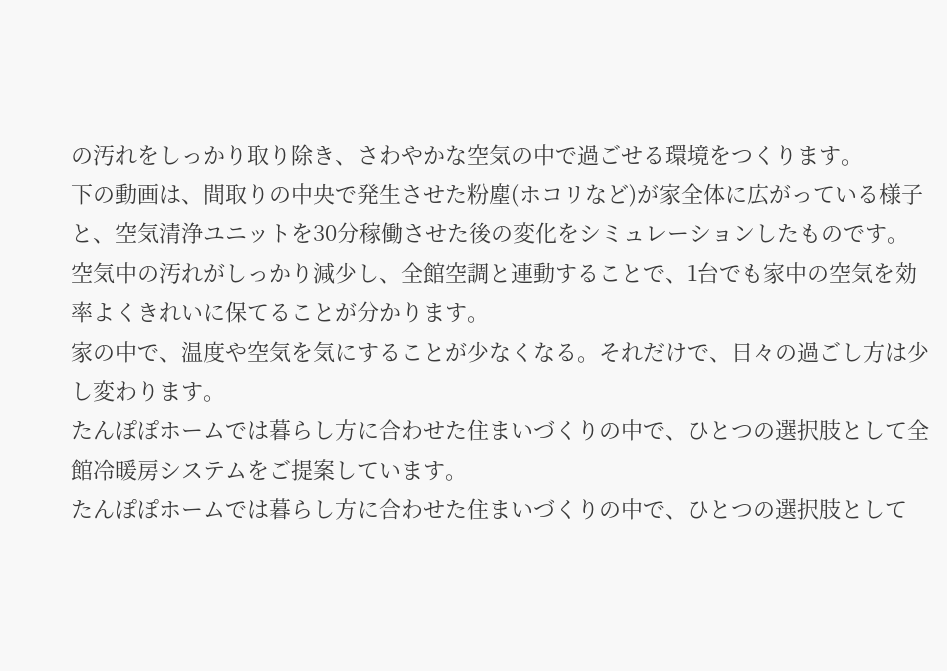の汚れをしっかり取り除き、さわやかな空気の中で過ごせる環境をつくります。
下の動画は、間取りの中央で発生させた粉塵(ホコリなど)が家全体に広がっている様子と、空気清浄ユニットを30分稼働させた後の変化をシミュレーションしたものです。
空気中の汚れがしっかり減少し、全館空調と連動することで、1台でも家中の空気を効率よくきれいに保てることが分かります。
家の中で、温度や空気を気にすることが少なくなる。それだけで、日々の過ごし方は少し変わります。
たんぽぽホームでは暮らし方に合わせた住まいづくりの中で、ひとつの選択肢として全館冷暖房システムをご提案しています。
たんぽぽホームでは暮らし方に合わせた住まいづくりの中で、ひとつの選択肢として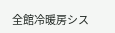全館冷暖房シス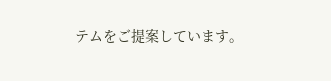テムをご提案しています。